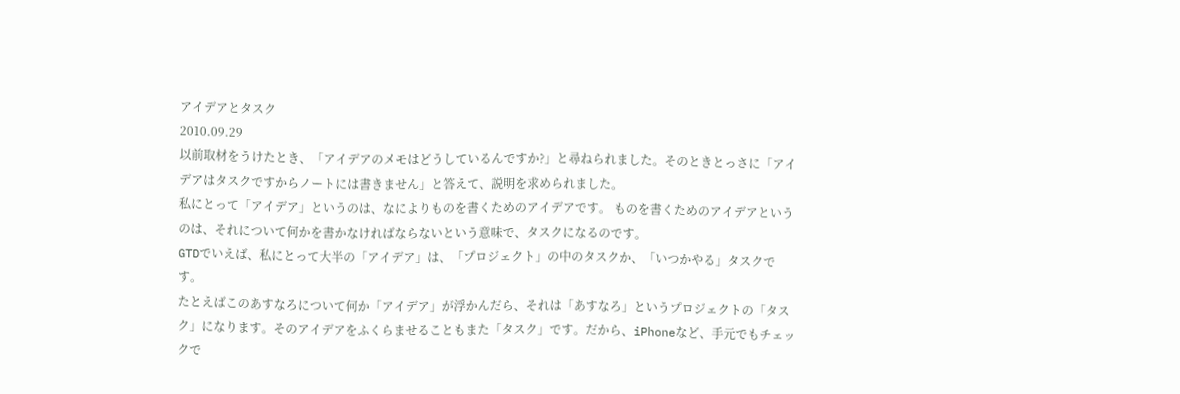アイデアとタスク
2010.09.29
以前取材をうけたとき、「アイデアのメモはどうしているんですか?」と尋ねられました。そのときとっさに「アイデアはタスクですからノートには書きません」と答えて、説明を求められました。
私にとって「アイデア」というのは、なによりものを書くためのアイデアです。 ものを書くためのアイデアというのは、それについて何かを書かなければならないという意味で、タスクになるのです。
GTDでいえば、私にとって大半の「アイデア」は、「プロジェクト」の中のタスクか、「いつかやる」タスクです。
たとえばこのあすなろについて何か「アイデア」が浮かんだら、それは「あすなろ」というプロジェクトの「タスク」になります。そのアイデアをふくらませることもまた「タスク」です。だから、iPhoneなど、手元でもチェックで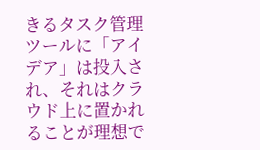きるタスク管理ツールに「アイデア」は投入され、それはクラウド上に置かれることが理想で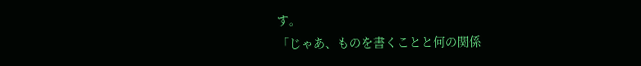す。
「じゃあ、ものを書くことと何の関係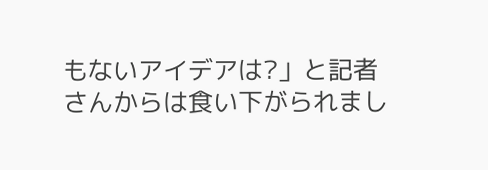もないアイデアは?」と記者さんからは食い下がられまし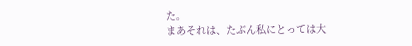た。
まあそれは、たぶん私にとっては大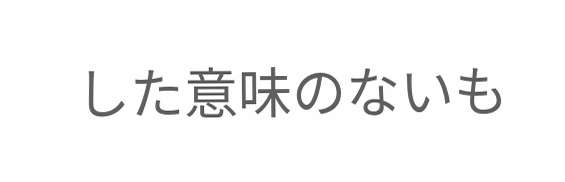した意味のないも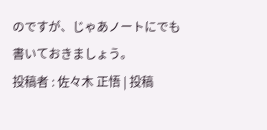のですが、じゃあノートにでも書いておきましょう。
投稿者 : 佐々木 正悟 | 投稿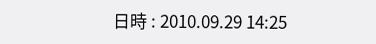日時 : 2010.09.29 14:25